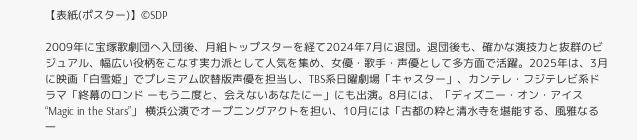【表紙(ポスター)】©SDP

2009年に宝塚歌劇団へ入団後、月組トップスターを経て2024年7月に退団。退団後も、確かな演技力と抜群のビジュアル、幅広い役柄をこなす実力派として人気を集め、女優・歌手・声優として多方面で活躍。2025年は、3月に映画「白雪姫」でプレミアム吹替版声優を担当し、TBS系日曜劇場「キャスター」、カンテレ・フジテレビ系ドラマ「終幕のロンド ーもう二度と、会えないあなたにー」にも出演。8月には、「ディズニー・オン・アイス “Magic in the Stars”」 横浜公演でオープニングアクトを担い、10月には「古都の粋と清水寺を堪能する、風雅なる一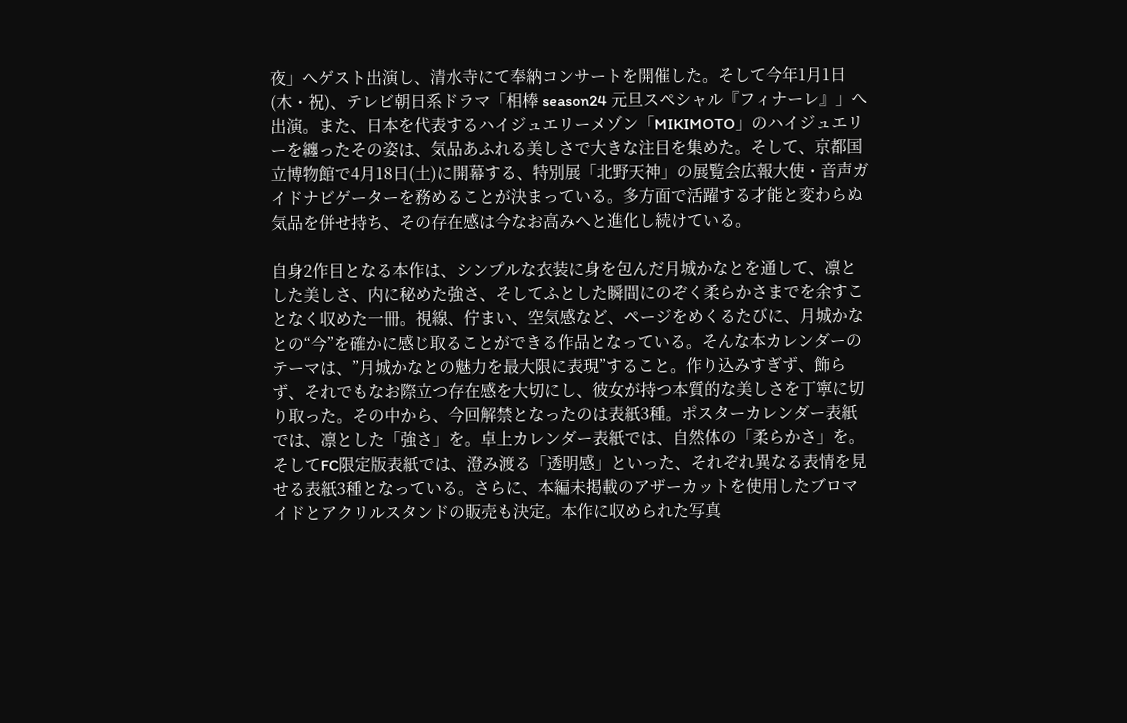夜」へゲスト出演し、清水寺にて奉納コンサートを開催した。そして今年1月1日(木・祝)、テレビ朝日系ドラマ「相棒 season24 元旦スペシャル『フィナーレ』」へ出演。また、日本を代表するハイジュエリーメゾン「MIKIMOTO」のハイジュエリーを纏ったその姿は、気品あふれる美しさで大きな注目を集めた。そして、京都国立博物館で4月18日(土)に開幕する、特別展「北野天神」の展覧会広報大使・音声ガイドナビゲーターを務めることが決まっている。多方面で活躍する才能と変わらぬ気品を併せ持ち、その存在感は今なお高みへと進化し続けている。

自身2作目となる本作は、シンプルな衣装に身を包んだ月城かなとを通して、凛とした美しさ、内に秘めた強さ、そしてふとした瞬間にのぞく柔らかさまでを余すことなく収めた一冊。視線、佇まい、空気感など、ページをめくるたびに、月城かなとの“今”を確かに感じ取ることができる作品となっている。そんな本カレンダーのテーマは、”月城かなとの魅力を最大限に表現”すること。作り込みすぎず、飾らず、それでもなお際立つ存在感を大切にし、彼女が持つ本質的な美しさを丁寧に切り取った。その中から、今回解禁となったのは表紙3種。ポスターカレンダー表紙では、凛とした「強さ」を。卓上カレンダー表紙では、自然体の「柔らかさ」を。そしてFC限定版表紙では、澄み渡る「透明感」といった、それぞれ異なる表情を見せる表紙3種となっている。さらに、本編未掲載のアザーカットを使用したブロマイドとアクリルスタンドの販売も決定。本作に収められた写真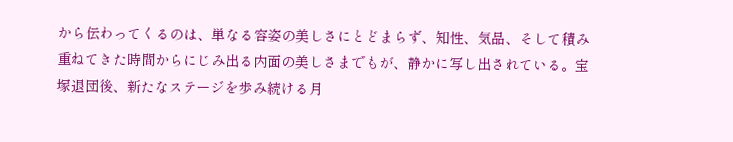から伝わってくるのは、単なる容姿の美しさにとどまらず、知性、気品、そして積み重ねてきた時間からにじみ出る内面の美しさまでもが、静かに写し出されている。宝塚退団後、新たなステージを歩み続ける月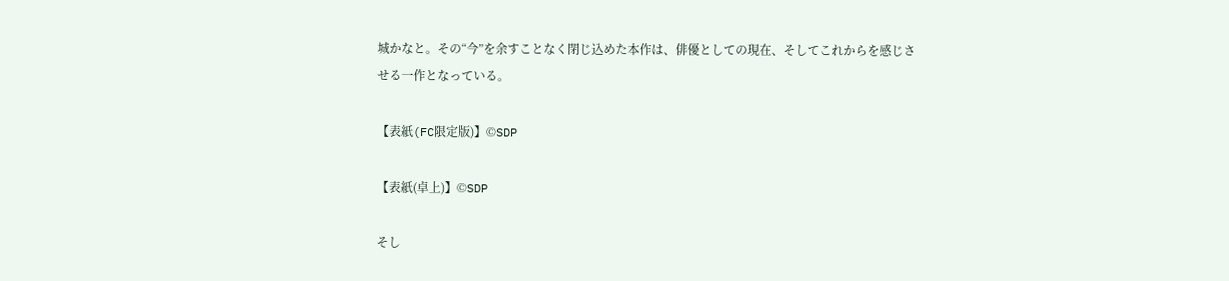城かなと。その“今”を余すことなく閉じ込めた本作は、俳優としての現在、そしてこれからを感じさせる一作となっている。

【表紙(FC限定版)】©SDP

【表紙(卓上)】©SDP

そし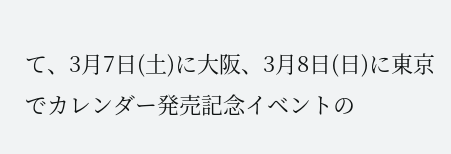て、3月7日(土)に大阪、3月8日(日)に東京でカレンダー発売記念イベントの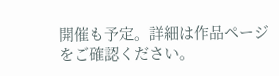開催も予定。詳細は作品ページをご確認ください。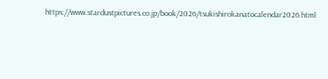https://www.stardustpictures.co.jp/book/2026/tsukishirokanatocalendar2026.html